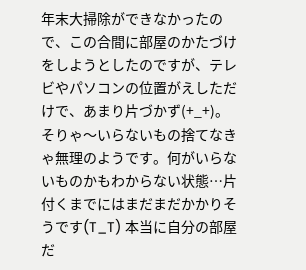年末大掃除ができなかったので、この合間に部屋のかたづけをしようとしたのですが、テレビやパソコンの位置がえしただけで、あまり片づかず(+_+)。そりゃ〜いらないもの捨てなきゃ無理のようです。何がいらないものかもわからない状態…片付くまでにはまだまだかかりそうです(T_T) 本当に自分の部屋だ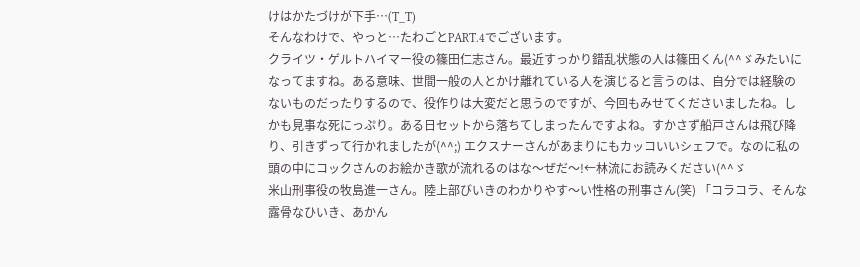けはかたづけが下手…(T_T)
そんなわけで、やっと…たわごとPART.4でございます。
クライツ・ゲルトハイマー役の篠田仁志さん。最近すっかり錯乱状態の人は篠田くん(^^ゞみたいになってますね。ある意味、世間一般の人とかけ離れている人を演じると言うのは、自分では経験のないものだったりするので、役作りは大変だと思うのですが、今回もみせてくださいましたね。しかも見事な死にっぷり。ある日セットから落ちてしまったんですよね。すかさず船戸さんは飛び降り、引きずって行かれましたが(^^;) エクスナーさんがあまりにもカッコいいシェフで。なのに私の頭の中にコックさんのお絵かき歌が流れるのはな〜ぜだ〜!←林流にお読みください(^^ゞ
米山刑事役の牧島進一さん。陸上部びいきのわかりやす〜い性格の刑事さん(笑) 「コラコラ、そんな露骨なひいき、あかん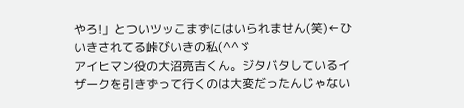やろ!」とついツッこまずにはいられません(笑)←ひいきされてる峠びいきの私(^^ゞ
アイヒマン役の大沼亮吉くん。ジタバタしているイザークを引きずって行くのは大変だったんじゃない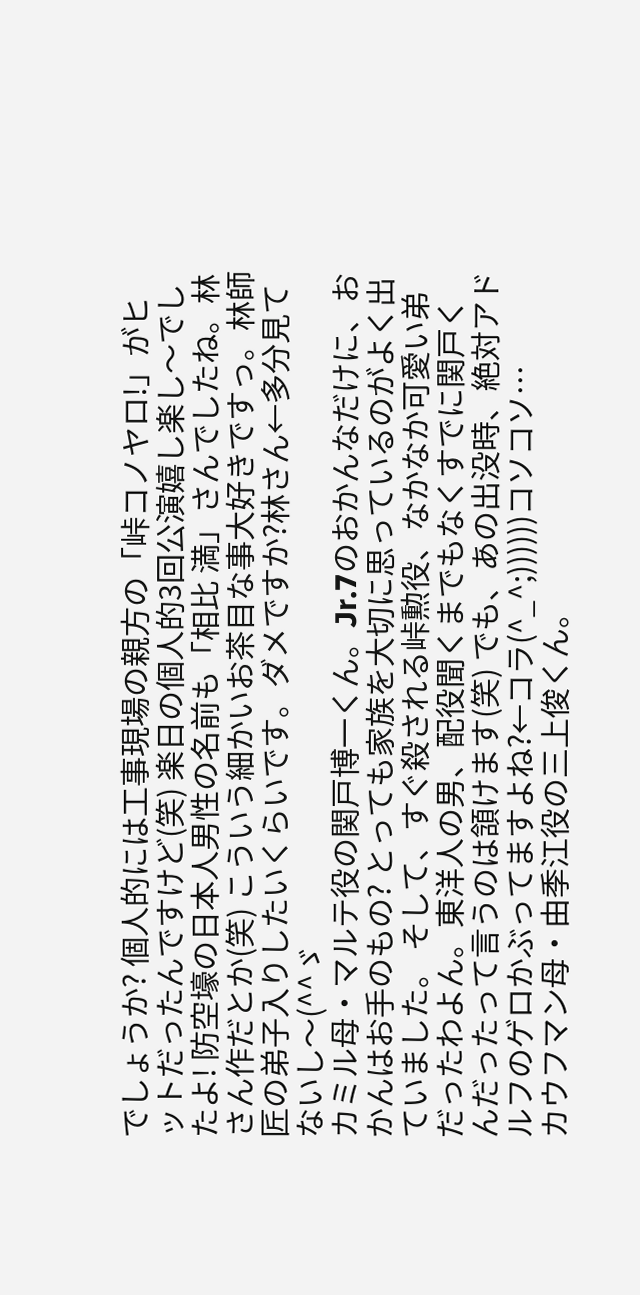でしょうか? 個人的には工事現場の親方の「峠コノヤロ!」がヒットだったんですけど(笑) 楽日の個人的3回公演嬉し楽し〜でしたよ! 防空壕の日本人男性の名前も「相比 満」さんでしたね。林さん作だとか(笑) こういう細かいお茶目な事大好きですっ。林師匠の弟子入りしたいくらいです。ダメですか?林さん←多分見てないし〜(^^ゞ
カミル母・マルテ役の関戸博一くん。Jr.7のおかんなだけに、おかんはお手のもの? とっても家族を大切に思っているのがよく出ていました。 そして、すぐ殺される峠勲役、なかなか可愛い弟だったわよん。東洋人の男、配役聞くまでもなくすでに関戸くんだったって言うのは頷けます(笑) でも、あの出没時、絶対アドルフのゲロかぶってますよね?←コラ(^_^;))))))コソコソ…
カウフマン母・由季江役の三上俊くん。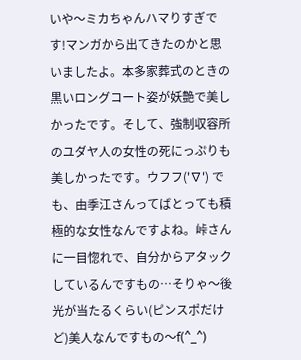いや〜ミカちゃんハマりすぎです!マンガから出てきたのかと思いましたよ。本多家葬式のときの黒いロングコート姿が妖艶で美しかったです。そして、強制収容所のユダヤ人の女性の死にっぷりも美しかったです。ウフフ('∇') でも、由季江さんってばとっても積極的な女性なんですよね。峠さんに一目惚れで、自分からアタックしているんですもの…そりゃ〜後光が当たるくらい(ピンスポだけど)美人なんですもの〜f(^_^)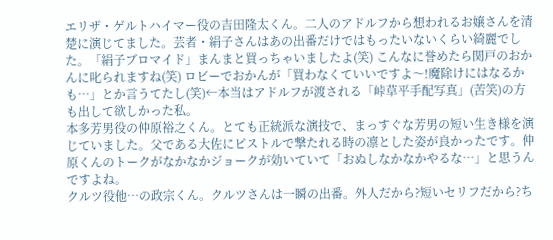エリザ・ゲルトハイマー役の吉田隆太くん。二人のアドルフから想われるお嬢さんを清楚に演じてました。芸者・絹子さんはあの出番だけではもったいないくらい綺麗でした。「絹子ブロマイド」まんまと買っちゃいましたよ(笑) こんなに誉めたら関戸のおかんに叱られますね(笑) ロビーでおかんが「買わなくていいですよ〜!魔除けにはなるかも…」とか言うてたし(笑)←本当はアドルフが渡される「峠草平手配写真」(苦笑)の方も出して欲しかった私。
本多芳男役の仲原裕之くん。とても正統派な演技で、まっすぐな芳男の短い生き様を演じていました。父である大佐にピストルで撃たれる時の凛とした姿が良かったです。仲原くんのトークがなかなかジョークが効いていて「おぬしなかなかやるな…」と思うんですよね。
クルツ役他…の政宗くん。クルツさんは一瞬の出番。外人だから?短いセリフだから?ち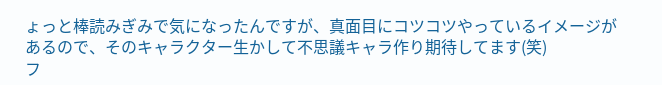ょっと棒読みぎみで気になったんですが、真面目にコツコツやっているイメージがあるので、そのキャラクター生かして不思議キャラ作り期待してます(笑)
フ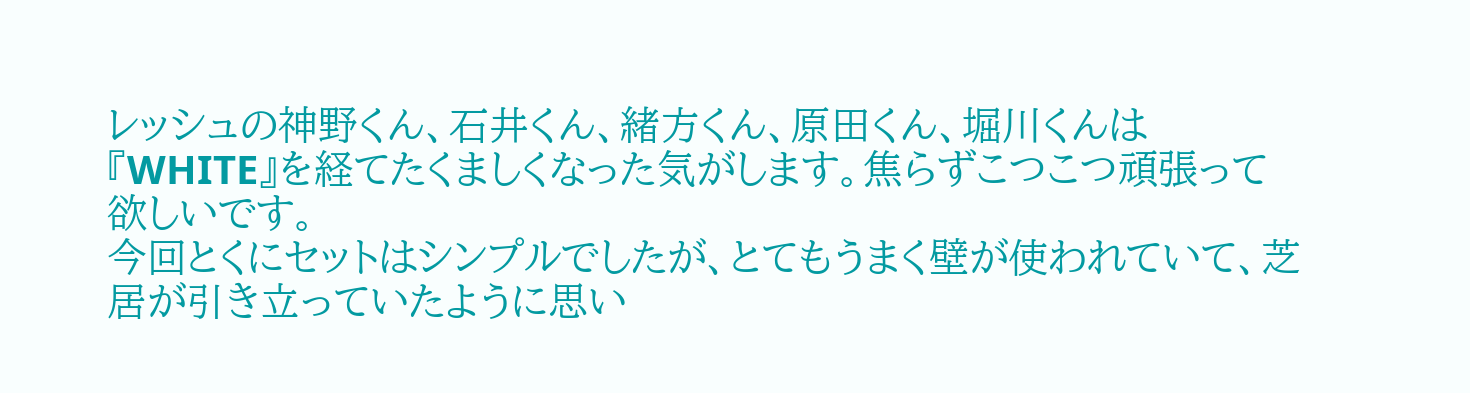レッシュの神野くん、石井くん、緒方くん、原田くん、堀川くんは『WHITE』を経てたくましくなった気がします。焦らずこつこつ頑張って欲しいです。
今回とくにセットはシンプルでしたが、とてもうまく壁が使われていて、芝居が引き立っていたように思い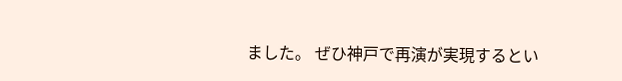ました。 ぜひ神戸で再演が実現するとい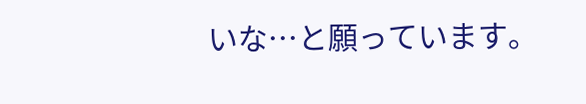いな…と願っています。